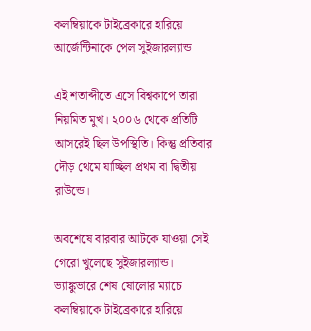কলম্বিয়াকে টাইব্রেকারে হারিয়ে আর্জেন্টিনাকে পেল সুইজারল্যান্ড

এই শতাব্দীতে এসে বিশ্বকাপে তারা নিয়মিত মুখ। ২০০৬ থেকে প্রতিটি আসরেই ছিল উপস্থিতি। কিন্তু প্রতিবার দৌড় থেমে যাচ্ছিল প্রথম বা দ্বিতীয় রাউন্ডে।

অবশেষে বারবার আটকে যাওয়া সেই গেরো খুলেছে সুইজারল্যান্ড। ভ্যাঙ্কুভারে শেষ ষোলোর ম্যাচে কলম্বিয়াকে টাইব্রেকারে হারিয়ে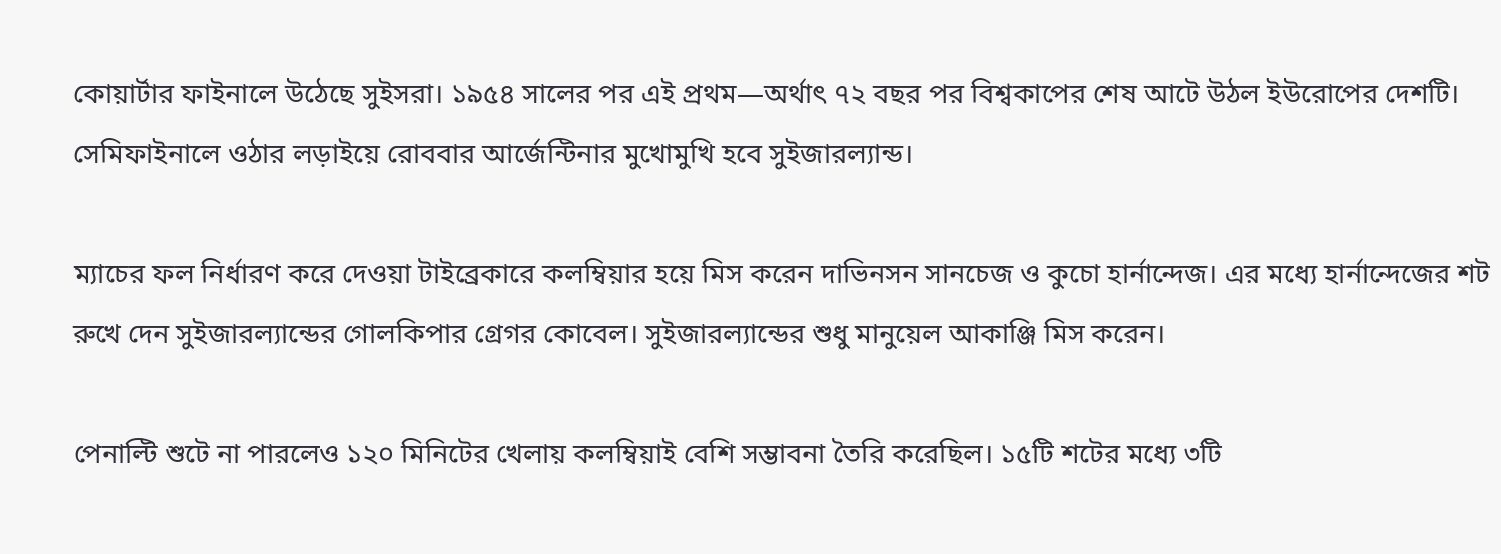কোয়ার্টার ফাইনালে উঠেছে সুইসরা। ১৯৫৪ সালের পর এই প্রথম—অর্থাৎ ৭২ বছর পর বিশ্বকাপের শেষ আটে উঠল ইউরোপের দেশটি।
সেমিফাইনালে ওঠার লড়াইয়ে রোববার আর্জেন্টিনার মুখোমুখি হবে সুইজারল্যান্ড।

ম্যাচের ফল নির্ধারণ করে দেওয়া টাইব্রেকারে কলম্বিয়ার হয়ে মিস করেন দাভিনসন সানচেজ ও কুচো হার্নান্দেজ। এর মধ্যে হার্নান্দেজের শট রুখে দেন সুইজারল্যান্ডের গোলকিপার গ্রেগর কোবেল। সুইজারল্যান্ডের শুধু মানুয়েল আকাঞ্জি মিস করেন।

পেনাল্টি শুটে না পারলেও ১২০ মিনিটের খেলায় কলম্বিয়াই বেশি সম্ভাবনা তৈরি করেছিল। ১৫টি শটের মধ্যে ৩টি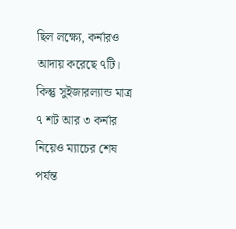ছিল লক্ষ্যে, কর্নারও আদায় করেছে ৭টি। কিন্তু সুইজারল্যান্ড মাত্র ৭ শট আর ৩ কর্নার নিয়েও ম্যাচের শেষ পর্যন্ত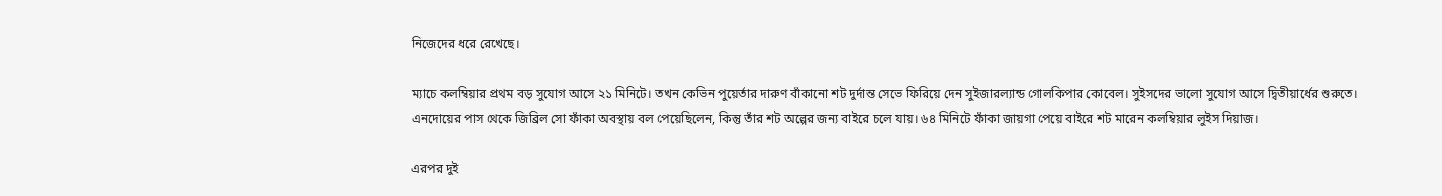নিজেদের ধরে রেখেছে।

ম্যাচে কলম্বিয়ার প্রথম বড় সুযোগ আসে ২১ মিনিটে। তখন কেভিন পুয়ের্তার দারুণ বাঁকানো শট দুর্দান্ত সেভে ফিরিয়ে দেন সুইজারল্যান্ড গোলকিপার কোবেল। সুইসদের ভালো সুযোগ আসে দ্বিতীয়ার্ধের শুরুতে। এনদোয়ের পাস থেকে জিব্রিল সো ফাঁকা অবস্থায় বল পেয়েছিলেন, কিন্তু তাঁর শট অল্পের জন্য বাইরে চলে যায়। ৬৪ মিনিটে ফাঁকা জায়গা পেয়ে বাইরে শট মারেন কলম্বিয়ার লুইস দিয়াজ।

এরপর দুই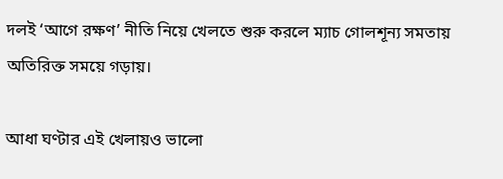দলই ‘আগে রক্ষণ’ নীতি নিয়ে খেলতে শুরু করলে ম্যাচ গোলশূন্য সমতায় অতিরিক্ত সময়ে গড়ায়।

আধা ঘণ্টার এই খেলায়ও ভালো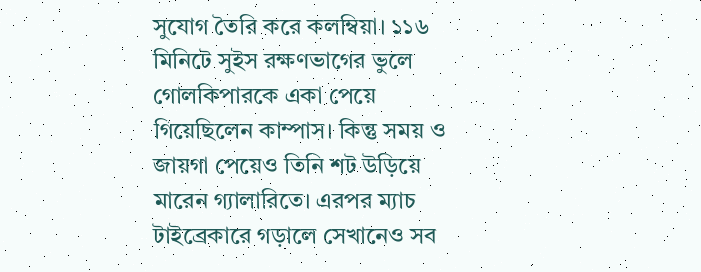সুযোগ তৈরি করে কলম্বিয়া। ১১৬ মিনিটে সুইস রক্ষণভাগের ভুলে গোলকিপারকে একা পেয়ে গিয়েছিলেন কাম্পাস। কিন্তু সময় ও জায়গা পেয়েও তিনি শট উড়িয়ে মারেন গ্যালারিতে। এরপর ম্যাচ টাইব্রেকারে গড়ালে সেখানেও সব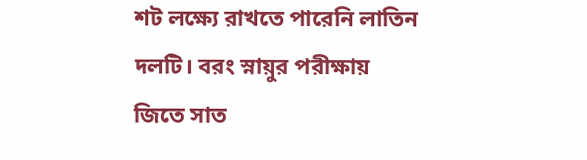শট লক্ষ্যে রাখতে পারেনি লাতিন দলটি। বরং স্নায়ুর পরীক্ষায় জিতে সাত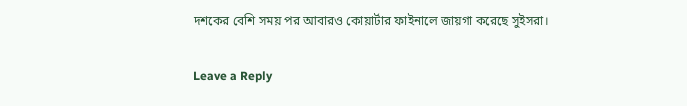দশকের বেশি সময় পর আবারও কোয়ার্টার ফাইনালে জায়গা করেছে সুইসরা।

Leave a Reply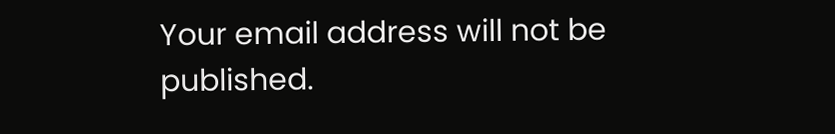Your email address will not be published.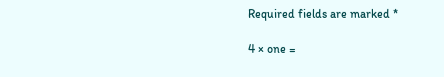Required fields are marked *

4 × one =